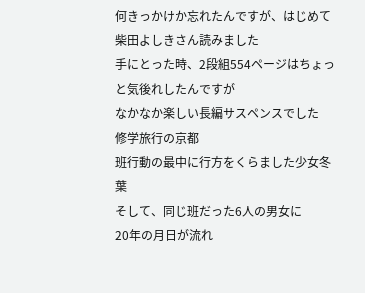何きっかけか忘れたんですが、はじめて柴田よしきさん読みました
手にとった時、2段組554ページはちょっと気後れしたんですが
なかなか楽しい長編サスペンスでした
修学旅行の京都
班行動の最中に行方をくらました少女冬葉
そして、同じ班だった6人の男女に
20年の月日が流れ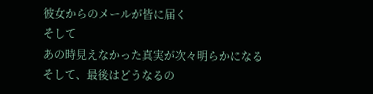彼女からのメールが皆に届く
そして
あの時見えなかった真実が次々明らかになる
そして、最後はどうなるの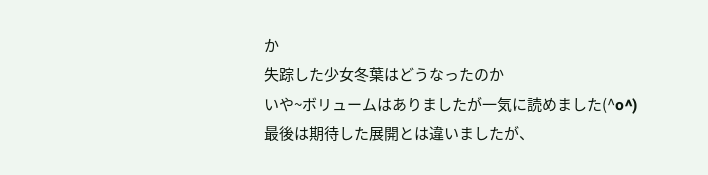か
失踪した少女冬葉はどうなったのか
いや~ボリュームはありましたが一気に読めました(^o^)
最後は期待した展開とは違いましたが、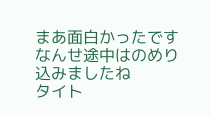まあ面白かったです
なんせ途中はのめり込みましたね
タイト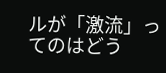ルが「激流」ってのはどう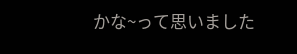かな~って思いました